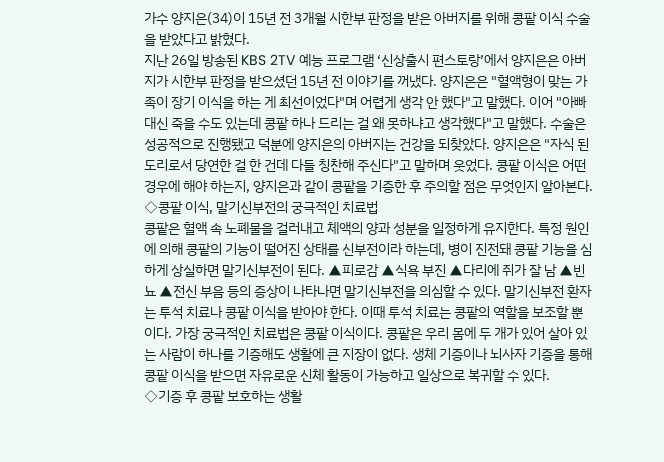가수 양지은(34)이 15년 전 3개월 시한부 판정을 받은 아버지를 위해 콩팥 이식 수술을 받았다고 밝혔다.
지난 26일 방송된 KBS 2TV 예능 프로그램 ‘신상출시 편스토랑’에서 양지은은 아버지가 시한부 판정을 받으셨던 15년 전 이야기를 꺼냈다. 양지은은 "혈액형이 맞는 가족이 장기 이식을 하는 게 최선이었다"며 어렵게 생각 안 했다"고 말했다. 이어 "아빠 대신 죽을 수도 있는데 콩팥 하나 드리는 걸 왜 못하냐고 생각했다"고 말했다. 수술은 성공적으로 진행됐고 덕분에 양지은의 아버지는 건강을 되찾았다. 양지은은 "자식 된 도리로서 당연한 걸 한 건데 다들 칭찬해 주신다"고 말하며 웃었다. 콩팥 이식은 어떤 경우에 해야 하는지, 양지은과 같이 콩팥을 기증한 후 주의할 점은 무엇인지 알아본다.
◇콩팥 이식, 말기신부전의 궁극적인 치료법
콩팥은 혈액 속 노폐물을 걸러내고 체액의 양과 성분을 일정하게 유지한다. 특정 원인에 의해 콩팥의 기능이 떨어진 상태를 신부전이라 하는데, 병이 진전돼 콩팥 기능을 심하게 상실하면 말기신부전이 된다. ▲피로감 ▲식욕 부진 ▲다리에 쥐가 잘 남 ▲빈뇨 ▲전신 부음 등의 증상이 나타나면 말기신부전을 의심할 수 있다. 말기신부전 환자는 투석 치료나 콩팥 이식을 받아야 한다. 이때 투석 치료는 콩팥의 역할을 보조할 뿐이다. 가장 궁극적인 치료법은 콩팥 이식이다. 콩팥은 우리 몸에 두 개가 있어 살아 있는 사람이 하나를 기증해도 생활에 큰 지장이 없다. 생체 기증이나 뇌사자 기증을 통해 콩팥 이식을 받으면 자유로운 신체 활동이 가능하고 일상으로 복귀할 수 있다.
◇기증 후 콩팥 보호하는 생활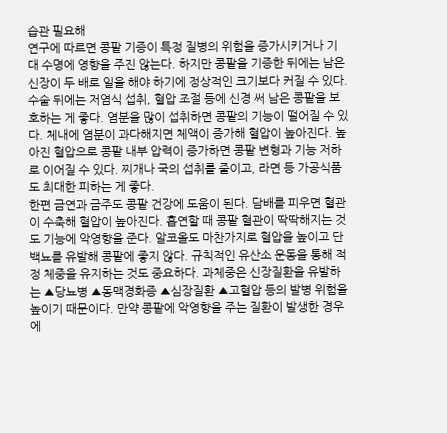습관 필요해
연구에 따르면 콩팥 기증이 특정 질병의 위험을 증가시키거나 기대 수명에 영향을 주진 않는다. 하지만 콩팥을 기증한 뒤에는 남은 신장이 두 배로 일을 해야 하기에 정상적인 크기보다 커질 수 있다. 수술 뒤에는 저염식 섭취, 혈압 조절 등에 신경 써 남은 콩팥을 보호하는 게 좋다. 염분을 많이 섭취하면 콩팥의 기능이 떨어질 수 있다. 체내에 염분이 과다해지면 체액이 증가해 혈압이 높아진다. 높아진 혈압으로 콩팥 내부 압력이 증가하면 콩팥 변형과 기능 저하로 이어질 수 있다. 찌개나 국의 섭취를 줄이고, 라면 등 가공식품도 최대한 피하는 게 좋다.
한편 금연과 금주도 콩팥 건강에 도움이 된다. 담배를 피우면 혈관이 수축해 혈압이 높아진다. 흡연할 때 콩팥 혈관이 딱딱해지는 것도 기능에 악영향을 준다. 알코올도 마찬가지로 혈압을 높이고 단백뇨를 유발해 콩팥에 좋지 않다. 규칙적인 유산소 운동을 통해 적정 체중을 유지하는 것도 중요하다. 과체중은 신장질환을 유발하는 ▲당뇨병 ▲동맥경화증 ▲심장질환 ▲고혈압 등의 발병 위험을 높이기 때문이다. 만약 콩팥에 악영향을 주는 질환이 발생한 경우에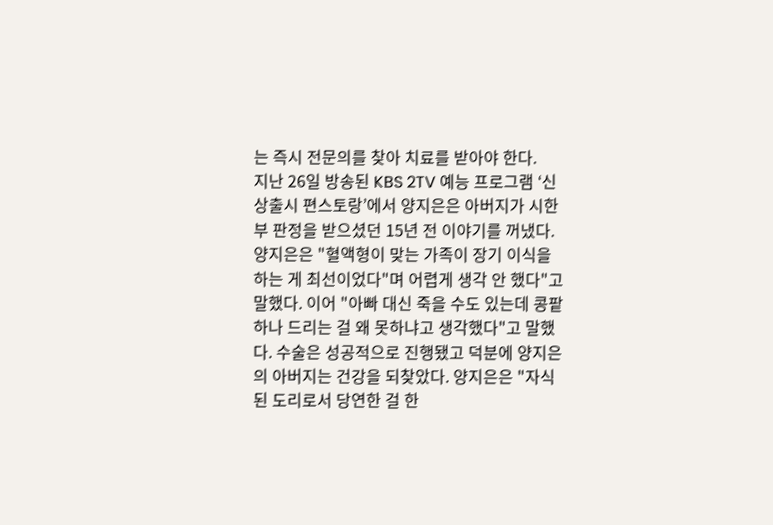는 즉시 전문의를 찾아 치료를 받아야 한다.
지난 26일 방송된 KBS 2TV 예능 프로그램 ‘신상출시 편스토랑’에서 양지은은 아버지가 시한부 판정을 받으셨던 15년 전 이야기를 꺼냈다. 양지은은 "혈액형이 맞는 가족이 장기 이식을 하는 게 최선이었다"며 어렵게 생각 안 했다"고 말했다. 이어 "아빠 대신 죽을 수도 있는데 콩팥 하나 드리는 걸 왜 못하냐고 생각했다"고 말했다. 수술은 성공적으로 진행됐고 덕분에 양지은의 아버지는 건강을 되찾았다. 양지은은 "자식 된 도리로서 당연한 걸 한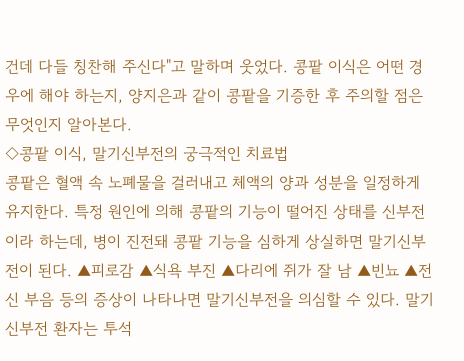건데 다들 칭찬해 주신다"고 말하며 웃었다. 콩팥 이식은 어떤 경우에 해야 하는지, 양지은과 같이 콩팥을 기증한 후 주의할 점은 무엇인지 알아본다.
◇콩팥 이식, 말기신부전의 궁극적인 치료법
콩팥은 혈액 속 노폐물을 걸러내고 체액의 양과 성분을 일정하게 유지한다. 특정 원인에 의해 콩팥의 기능이 떨어진 상태를 신부전이라 하는데, 병이 진전돼 콩팥 기능을 심하게 상실하면 말기신부전이 된다. ▲피로감 ▲식욕 부진 ▲다리에 쥐가 잘 남 ▲빈뇨 ▲전신 부음 등의 증상이 나타나면 말기신부전을 의심할 수 있다. 말기신부전 환자는 투석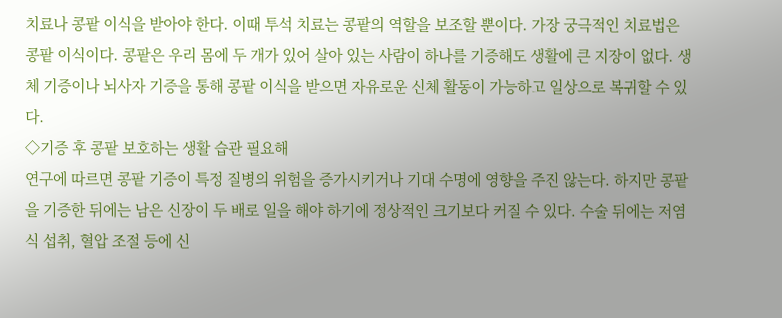치료나 콩팥 이식을 받아야 한다. 이때 투석 치료는 콩팥의 역할을 보조할 뿐이다. 가장 궁극적인 치료법은 콩팥 이식이다. 콩팥은 우리 몸에 두 개가 있어 살아 있는 사람이 하나를 기증해도 생활에 큰 지장이 없다. 생체 기증이나 뇌사자 기증을 통해 콩팥 이식을 받으면 자유로운 신체 활동이 가능하고 일상으로 복귀할 수 있다.
◇기증 후 콩팥 보호하는 생활 습관 필요해
연구에 따르면 콩팥 기증이 특정 질병의 위험을 증가시키거나 기대 수명에 영향을 주진 않는다. 하지만 콩팥을 기증한 뒤에는 남은 신장이 두 배로 일을 해야 하기에 정상적인 크기보다 커질 수 있다. 수술 뒤에는 저염식 섭취, 혈압 조절 등에 신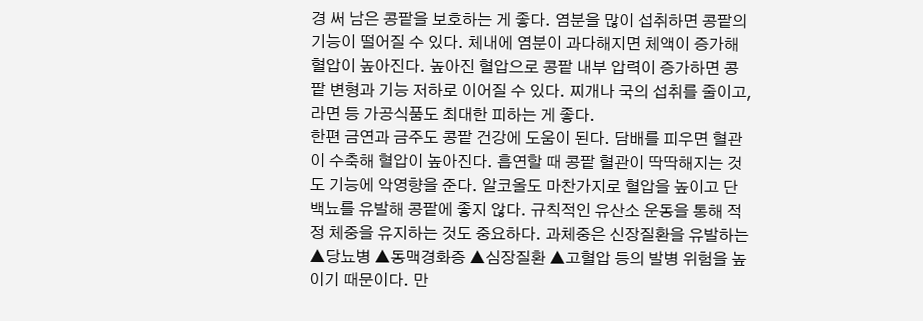경 써 남은 콩팥을 보호하는 게 좋다. 염분을 많이 섭취하면 콩팥의 기능이 떨어질 수 있다. 체내에 염분이 과다해지면 체액이 증가해 혈압이 높아진다. 높아진 혈압으로 콩팥 내부 압력이 증가하면 콩팥 변형과 기능 저하로 이어질 수 있다. 찌개나 국의 섭취를 줄이고, 라면 등 가공식품도 최대한 피하는 게 좋다.
한편 금연과 금주도 콩팥 건강에 도움이 된다. 담배를 피우면 혈관이 수축해 혈압이 높아진다. 흡연할 때 콩팥 혈관이 딱딱해지는 것도 기능에 악영향을 준다. 알코올도 마찬가지로 혈압을 높이고 단백뇨를 유발해 콩팥에 좋지 않다. 규칙적인 유산소 운동을 통해 적정 체중을 유지하는 것도 중요하다. 과체중은 신장질환을 유발하는 ▲당뇨병 ▲동맥경화증 ▲심장질환 ▲고혈압 등의 발병 위험을 높이기 때문이다. 만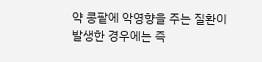약 콩팥에 악영향을 주는 질환이 발생한 경우에는 즉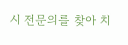시 전문의를 찾아 치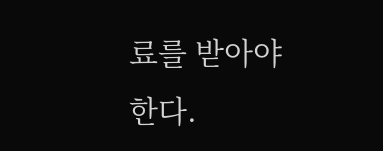료를 받아야 한다.